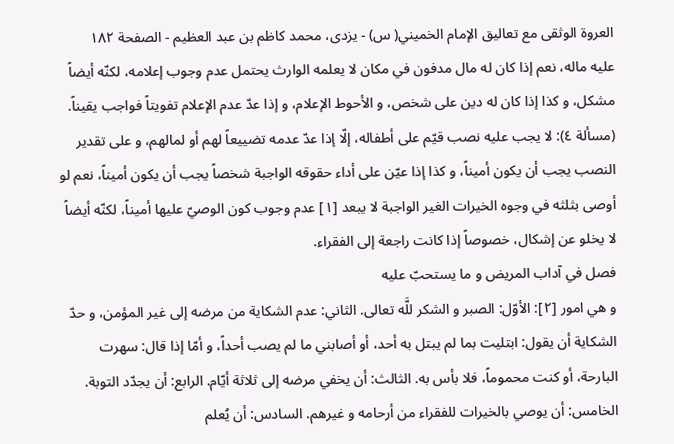العروة الوثقى مع تعاليق الإمام الخميني( س) - يزدى، محمد كاظم بن عبد العظيم - الصفحة ١٨٢
عليه ماله، نعم إذا كان له مال مدفون في مكان لا يعلمه الوارث يحتمل عدم وجوب إعلامه، لكنّه أيضاً مشكل، و كذا إذا كان له دين على شخص، و الأحوط الإعلام، و إذا عدّ عدم الإعلام تفويتاً فواجب يقيناً.
(مسألة ٤): لا يجب عليه نصب قيّم على أطفاله، إلّا إذا عدّ عدمه تضييعاً لهم أو لمالهم، و على تقدير النصب يجب أن يكون أميناً، و كذا إذا عيّن على أداء حقوقه الواجبة شخصاً يجب أن يكون أميناً، نعم لو أوصى بثلثه في وجوه الخيرات الغير الواجبة لا يبعد [١] عدم وجوب كون الوصيّ عليها أميناً، لكنّه أيضاً لا يخلو عن إشكال، خصوصاً إذا كانت راجعة إلى الفقراء.
فصل في آداب المريض و ما يستحبّ عليه
و هي امور [٢]: الأوّل: الصبر و الشكر للَّه تعالى. الثاني: عدم الشكاية من مرضه إلى غير المؤمن، و حدّ الشكاية أن يقول: ابتليت بما لم يبتل به أحد، أو أصابني ما لم يصب أحداً، و أمّا إذا قال: سهرت البارحة، أو كنت محموماً، فلا بأس به. الثالث: أن يخفي مرضه إلى ثلاثة أيّام. الرابع: أن يجدّد التوبة. الخامس: أن يوصي بالخيرات للفقراء من أرحامه و غيرهم. السادس: أن يُعلم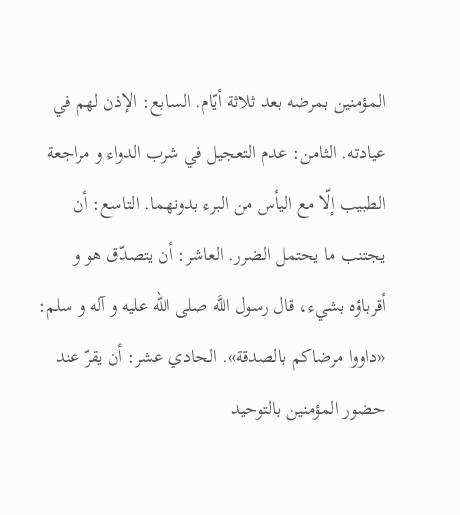المؤمنين بمرضه بعد ثلاثة أيّام. السابع: الإذن لهم في عيادته. الثامن: عدم التعجيل في شرب الدواء و مراجعة الطبيب إلّا مع اليأس من البرء بدونهما. التاسع: أن يجتنب ما يحتمل الضرر. العاشر: أن يتصدّق هو و أقرباؤه بشيء، قال رسول اللَّه صلى الله عليه و آله و سلم: «داووا مرضاكم بالصدقة». الحادي عشر: أن يقرّ عند حضور المؤمنين بالتوحيد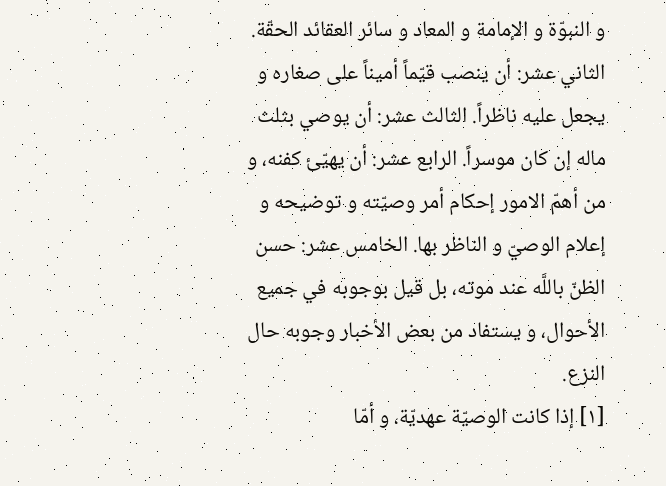و النبوّة و الإمامة و المعاد و سائر العقائد الحقّة. الثاني عشر: أن ينصب قيّماً أميناً على صغاره و يجعل عليه ناظراً. الثالث عشر: أن يوصي بثلث ماله إن كان موسراً. الرابع عشر: أن يهيّئ كفنه، و من أهمّ الامور إحكام أمر وصيّته و توضيحه و إعلام الوصيّ و الناظر بها. الخامس عشر: حسن الظنّ باللَّه عند موته، بل قيل بوجوبه في جميع الأحوال، و يستفاد من بعض الأخبار وجوبه حال النزع.
[١] إذا كانت الوصيّة عهديّة، و أمّا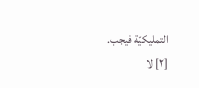التمليكيّة فيجب.
[٢] لا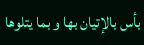بأس بالإتيان بها و بما يتلوها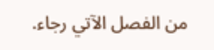من الفصل الآتي رجاء.